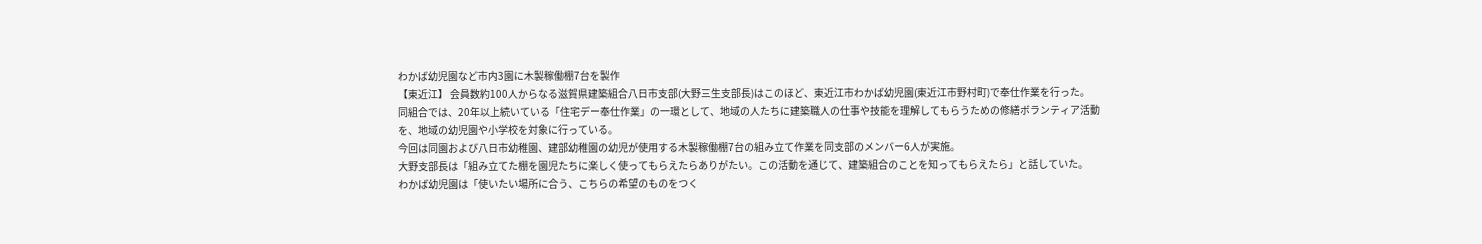わかば幼児園など市内3園に木製稼働棚7台を製作
【東近江】 会員数約100人からなる滋賀県建築組合八日市支部(大野三生支部長)はこのほど、東近江市わかば幼児園(東近江市野村町)で奉仕作業を行った。
同組合では、20年以上続いている「住宅デー奉仕作業」の一環として、地域の人たちに建築職人の仕事や技能を理解してもらうための修繕ボランティア活動を、地域の幼児園や小学校を対象に行っている。
今回は同園および八日市幼稚園、建部幼稚園の幼児が使用する木製稼働棚7台の組み立て作業を同支部のメンバー6人が実施。
大野支部長は「組み立てた棚を園児たちに楽しく使ってもらえたらありがたい。この活動を通じて、建築組合のことを知ってもらえたら」と話していた。
わかば幼児園は「使いたい場所に合う、こちらの希望のものをつく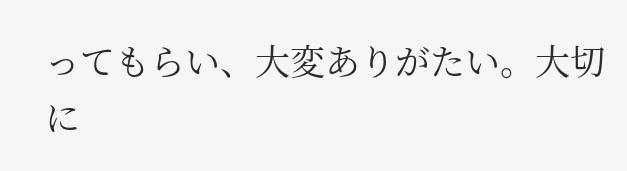ってもらい、大変ありがたい。大切に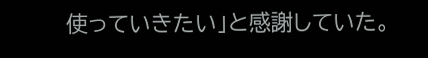使っていきたい」と感謝していた。